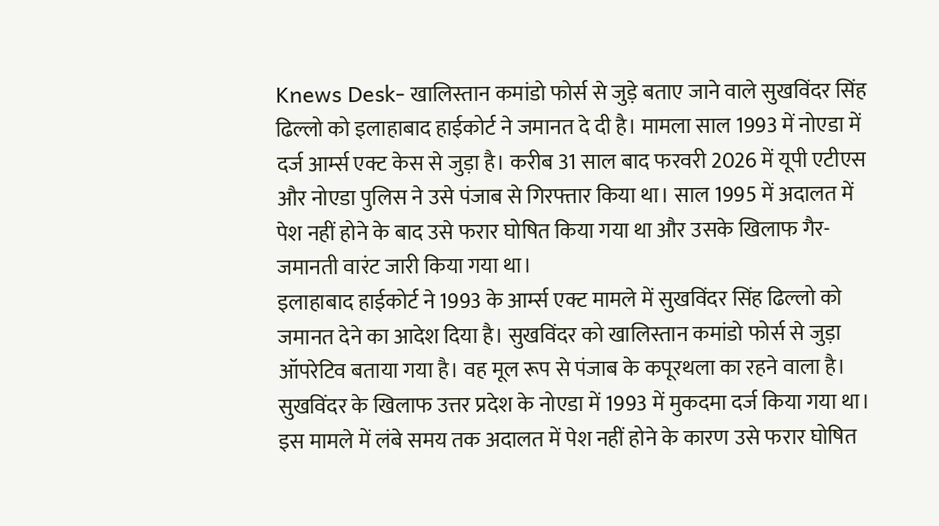Knews Desk- खालिस्तान कमांडो फोर्स से जुड़े बताए जाने वाले सुखविंदर सिंह ढिल्लो को इलाहाबाद हाईकोर्ट ने जमानत दे दी है। मामला साल 1993 में नोएडा में दर्ज आर्म्स एक्ट केस से जुड़ा है। करीब 31 साल बाद फरवरी 2026 में यूपी एटीएस और नोएडा पुलिस ने उसे पंजाब से गिरफ्तार किया था। साल 1995 में अदालत में पेश नहीं होने के बाद उसे फरार घोषित किया गया था और उसके खिलाफ गैर-जमानती वारंट जारी किया गया था।
इलाहाबाद हाईकोर्ट ने 1993 के आर्म्स एक्ट मामले में सुखविंदर सिंह ढिल्लो को जमानत देने का आदेश दिया है। सुखविंदर को खालिस्तान कमांडो फोर्स से जुड़ा ऑपरेटिव बताया गया है। वह मूल रूप से पंजाब के कपूरथला का रहने वाला है।
सुखविंदर के खिलाफ उत्तर प्रदेश के नोएडा में 1993 में मुकदमा दर्ज किया गया था। इस मामले में लंबे समय तक अदालत में पेश नहीं होने के कारण उसे फरार घोषित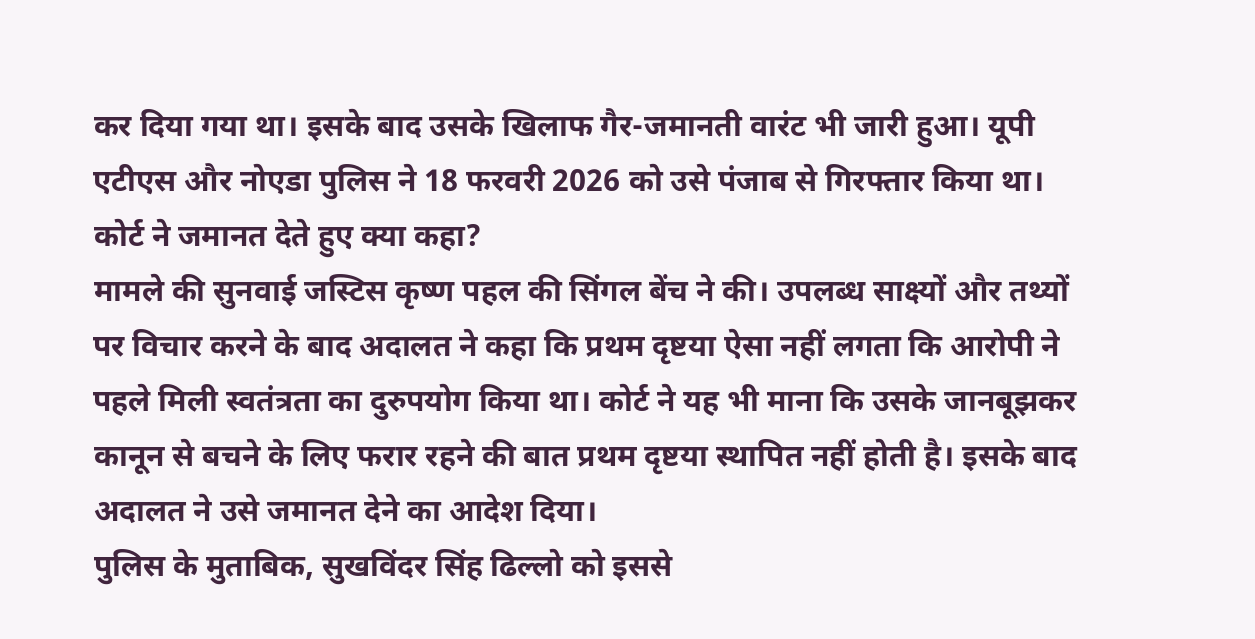कर दिया गया था। इसके बाद उसके खिलाफ गैर-जमानती वारंट भी जारी हुआ। यूपी एटीएस और नोएडा पुलिस ने 18 फरवरी 2026 को उसे पंजाब से गिरफ्तार किया था।
कोर्ट ने जमानत देते हुए क्या कहा?
मामले की सुनवाई जस्टिस कृष्ण पहल की सिंगल बेंच ने की। उपलब्ध साक्ष्यों और तथ्यों पर विचार करने के बाद अदालत ने कहा कि प्रथम दृष्टया ऐसा नहीं लगता कि आरोपी ने पहले मिली स्वतंत्रता का दुरुपयोग किया था। कोर्ट ने यह भी माना कि उसके जानबूझकर कानून से बचने के लिए फरार रहने की बात प्रथम दृष्टया स्थापित नहीं होती है। इसके बाद अदालत ने उसे जमानत देने का आदेश दिया।
पुलिस के मुताबिक, सुखविंदर सिंह ढिल्लो को इससे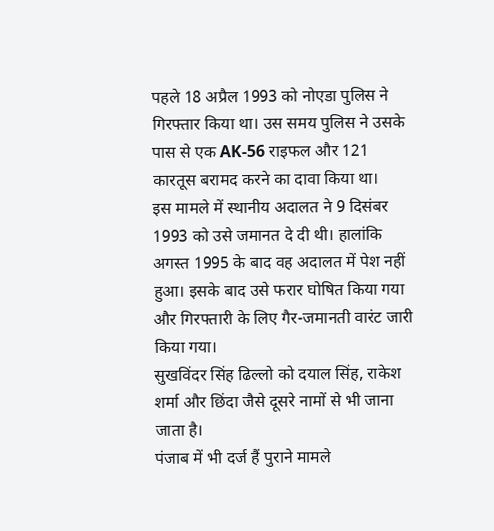पहले 18 अप्रैल 1993 को नोएडा पुलिस ने गिरफ्तार किया था। उस समय पुलिस ने उसके पास से एक AK-56 राइफल और 121 कारतूस बरामद करने का दावा किया था।
इस मामले में स्थानीय अदालत ने 9 दिसंबर 1993 को उसे जमानत दे दी थी। हालांकि अगस्त 1995 के बाद वह अदालत में पेश नहीं हुआ। इसके बाद उसे फरार घोषित किया गया और गिरफ्तारी के लिए गैर-जमानती वारंट जारी किया गया।
सुखविंदर सिंह ढिल्लो को दयाल सिंह, राकेश शर्मा और छिंदा जैसे दूसरे नामों से भी जाना जाता है।
पंजाब में भी दर्ज हैं पुराने मामले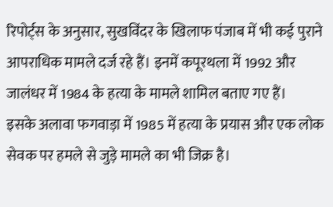रिपोर्ट्स के अनुसार, सुखविंदर के खिलाफ पंजाब में भी कई पुराने आपराधिक मामले दर्ज रहे हैं। इनमें कपूरथला में 1992 और जालंधर में 1984 के हत्या के मामले शामिल बताए गए हैं।
इसके अलावा फगवाड़ा में 1985 में हत्या के प्रयास और एक लोक सेवक पर हमले से जुड़े मामले का भी जिक्र है।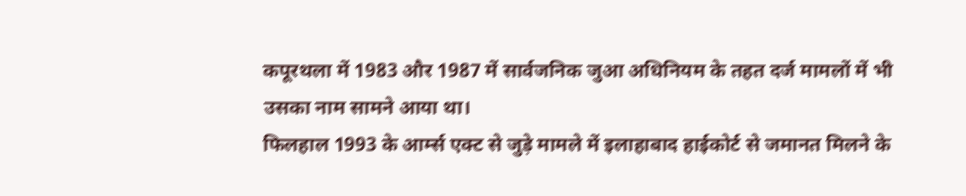कपूरथला में 1983 और 1987 में सार्वजनिक जुआ अधिनियम के तहत दर्ज मामलों में भी उसका नाम सामने आया था।
फिलहाल 1993 के आर्म्स एक्ट से जुड़े मामले में इलाहाबाद हाईकोर्ट से जमानत मिलने के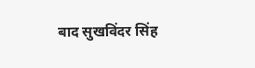बाद सुखविंदर सिंह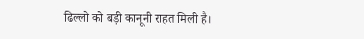ढिल्लो को बड़ी कानूनी राहत मिली है।